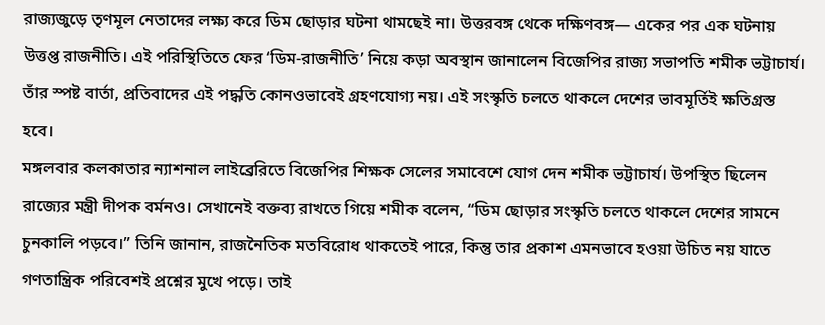রাজ্যজুড়ে তৃণমূল নেতাদের লক্ষ্য করে ডিম ছোড়ার ঘটনা থামছেই না। উত্তরবঙ্গ থেকে দক্ষিণবঙ্গ— একের পর এক ঘটনায় উত্তপ্ত রাজনীতি। এই পরিস্থিতিতে ফের ‘ডিম-রাজনীতি’ নিয়ে কড়া অবস্থান জানালেন বিজেপির রাজ্য সভাপতি শমীক ভট্টাচার্য। তাঁর স্পষ্ট বার্তা, প্রতিবাদের এই পদ্ধতি কোনওভাবেই গ্রহণযোগ্য নয়। এই সংস্কৃতি চলতে থাকলে দেশের ভাবমূর্তিই ক্ষতিগ্রস্ত হবে।
মঙ্গলবার কলকাতার ন্যাশনাল লাইব্রেরিতে বিজেপির শিক্ষক সেলের সমাবেশে যোগ দেন শমীক ভট্টাচার্য। উপস্থিত ছিলেন রাজ্যের মন্ত্রী দীপক বর্মনও। সেখানেই বক্তব্য রাখতে গিয়ে শমীক বলেন, “ডিম ছোড়ার সংস্কৃতি চলতে থাকলে দেশের সামনে চুনকালি পড়বে।” তিনি জানান, রাজনৈতিক মতবিরোধ থাকতেই পারে, কিন্তু তার প্রকাশ এমনভাবে হওয়া উচিত নয় যাতে গণতান্ত্রিক পরিবেশই প্রশ্নের মুখে পড়ে। তাই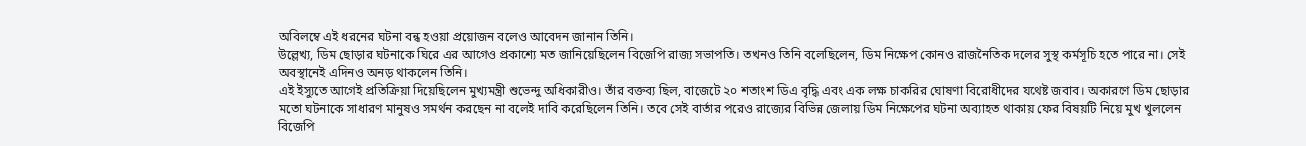অবিলম্বে এই ধরনের ঘটনা বন্ধ হওয়া প্রয়োজন বলেও আবেদন জানান তিনি।
উল্লেখ্য, ডিম ছোড়ার ঘটনাকে ঘিরে এর আগেও প্রকাশ্যে মত জানিয়েছিলেন বিজেপি রাজ্য সভাপতি। তখনও তিনি বলেছিলেন, ডিম নিক্ষেপ কোনও রাজনৈতিক দলের সুস্থ কর্মসূচি হতে পারে না। সেই অবস্থানেই এদিনও অনড় থাকলেন তিনি।
এই ইস্যুতে আগেই প্রতিক্রিয়া দিয়েছিলেন মুখ্যমন্ত্রী শুভেন্দু অধিকারীও। তাঁর বক্তব্য ছিল, বাজেটে ২০ শতাংশ ডিএ বৃদ্ধি এবং এক লক্ষ চাকরির ঘোষণা বিরোধীদের যথেষ্ট জবাব। অকারণে ডিম ছোড়ার মতো ঘটনাকে সাধারণ মানুষও সমর্থন করছেন না বলেই দাবি করেছিলেন তিনি। তবে সেই বার্তার পরেও রাজ্যের বিভিন্ন জেলায় ডিম নিক্ষেপের ঘটনা অব্যাহত থাকায় ফের বিষয়টি নিয়ে মুখ খুললেন বিজেপি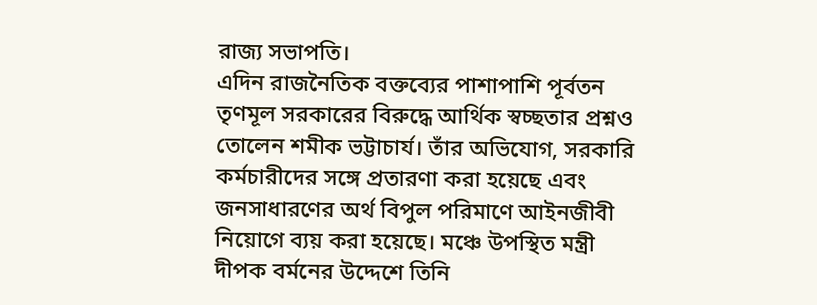রাজ্য সভাপতি।
এদিন রাজনৈতিক বক্তব্যের পাশাপাশি পূর্বতন তৃণমূল সরকারের বিরুদ্ধে আর্থিক স্বচ্ছতার প্রশ্নও তোলেন শমীক ভট্টাচার্য। তাঁর অভিযোগ, সরকারি কর্মচারীদের সঙ্গে প্রতারণা করা হয়েছে এবং জনসাধারণের অর্থ বিপুল পরিমাণে আইনজীবী নিয়োগে ব্যয় করা হয়েছে। মঞ্চে উপস্থিত মন্ত্রী দীপক বর্মনের উদ্দেশে তিনি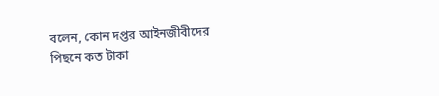বলেন, কোন দপ্তর আইনজীবীদের পিছনে কত টাকা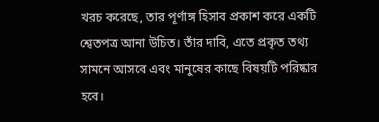খরচ করেছে, তার পূর্ণাঙ্গ হিসাব প্রকাশ করে একটি শ্বেতপত্র আনা উচিত। তাঁর দাবি, এতে প্রকৃত তথ্য সামনে আসবে এবং মানুষের কাছে বিষয়টি পরিষ্কার হবে।